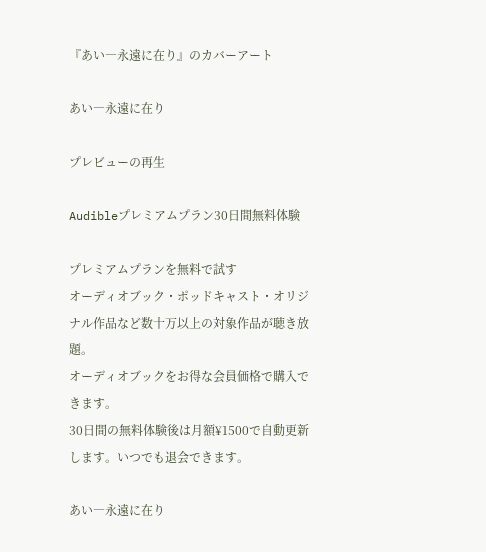『あい―永遠に在り』のカバーアート

あい―永遠に在り

プレビューの再生

Audibleプレミアムプラン30日間無料体験

プレミアムプランを無料で試す
オーディオブック・ポッドキャスト・オリジナル作品など数十万以上の対象作品が聴き放題。
オーディオブックをお得な会員価格で購入できます。
30日間の無料体験後は月額¥1500で自動更新します。いつでも退会できます。

あい―永遠に在り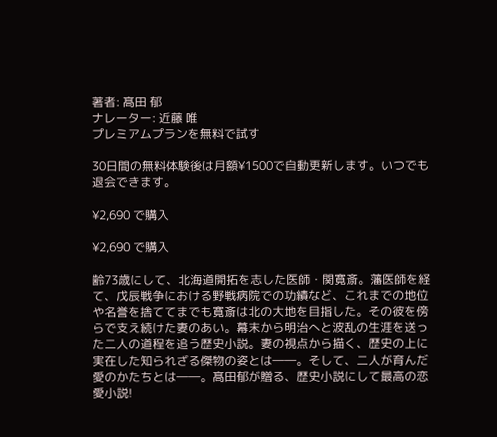著者: 髙田 郁
ナレーター: 近藤 唯
プレミアムプランを無料で試す

30日間の無料体験後は月額¥1500で自動更新します。いつでも退会できます。

¥2,690 で購入

¥2,690 で購入

齢73歳にして、北海道開拓を志した医師・関寛斎。藩医師を経て、戊辰戦争における野戦病院での功績など、これまでの地位や名誉を捨ててまでも寛斎は北の大地を目指した。その彼を傍らで支え続けた妻のあい。幕末から明治へと波乱の生涯を送った二人の道程を追う歴史小説。妻の視点から描く、歴史の上に実在した知られざる傑物の姿とは――。そして、二人が育んだ愛のかたちとは――。髙田郁が贈る、歴史小説にして最高の恋愛小説!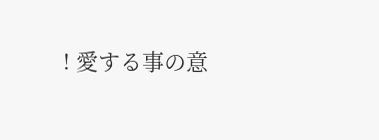! 愛する事の意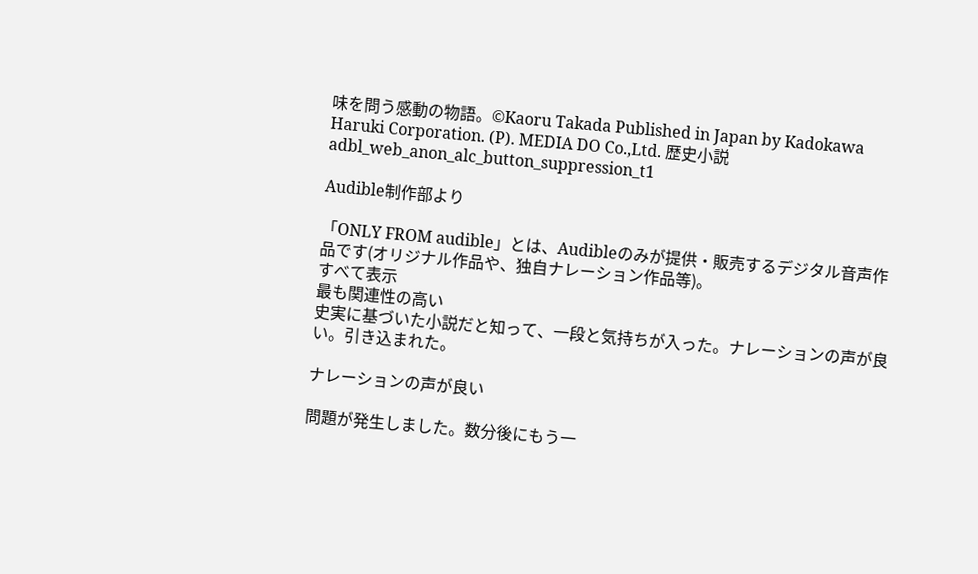味を問う感動の物語。©Kaoru Takada Published in Japan by Kadokawa Haruki Corporation. (P). MEDIA DO Co.,Ltd. 歴史小説
adbl_web_anon_alc_button_suppression_t1

Audible制作部より

「ONLY FROM audible」とは、Audibleのみが提供・販売するデジタル音声作品です(オリジナル作品や、独自ナレーション作品等)。
すべて表示
最も関連性の高い
史実に基づいた小説だと知って、一段と気持ちが入った。ナレーションの声が良い。引き込まれた。

ナレーションの声が良い

問題が発生しました。数分後にもう一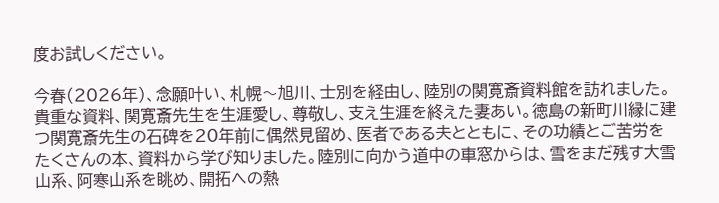度お試しください。

今春(2026年)、念願叶い、札幌〜旭川、士別を経由し、陸別の関寛斎資料館を訪れました。貴重な資料、関寛斎先生を生涯愛し、尊敬し、支え生涯を終えた妻あい。徳島の新町川縁に建つ関寛斎先生の石碑を20年前に偶然見留め、医者である夫とともに、その功績とご苦労をたくさんの本、資料から学び知りました。陸別に向かう道中の車窓からは、雪をまだ残す大雪山系、阿寒山系を眺め、開拓への熱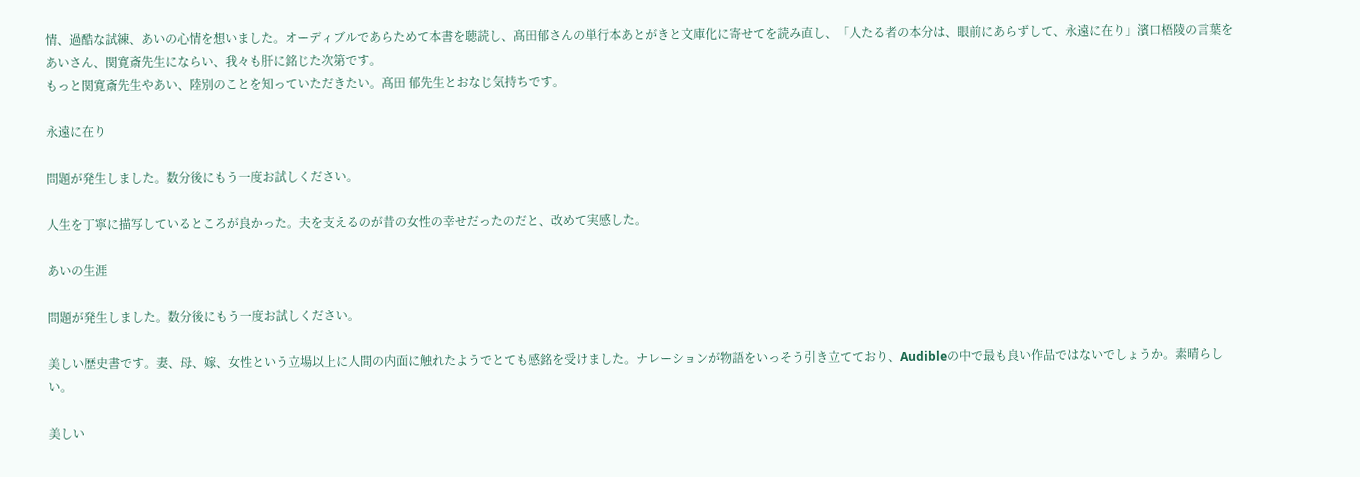情、過酷な試練、あいの心情を想いました。オーディブルであらためて本書を聴読し、髙田郁さんの単行本あとがきと文庫化に寄せてを読み直し、「人たる者の本分は、眼前にあらずして、永遠に在り」濱口梧陵の言葉をあいさん、関寛斎先生にならい、我々も肝に銘じた次第です。
もっと関寛斎先生やあい、陸別のことを知っていただきたい。髙田 郁先生とおなじ気持ちです。

永遠に在り

問題が発生しました。数分後にもう一度お試しください。

人生を丁寧に描写しているところが良かった。夫を支えるのが昔の女性の幸せだったのだと、改めて実感した。

あいの生涯

問題が発生しました。数分後にもう一度お試しください。

美しい歴史書です。妻、母、嫁、女性という立場以上に人間の内面に触れたようでとても感銘を受けました。ナレーションが物語をいっそう引き立てており、Audibleの中で最も良い作品ではないでしょうか。素晴らしい。

美しい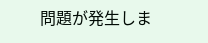問題が発生しま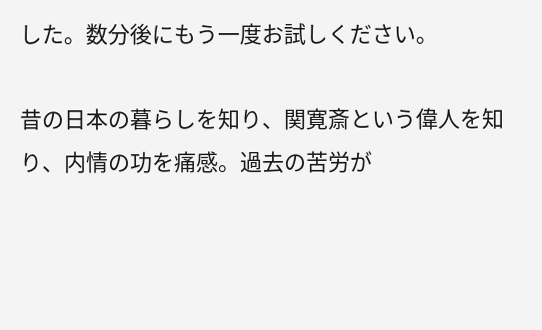した。数分後にもう一度お試しください。

昔の日本の暮らしを知り、関寛斎という偉人を知り、内情の功を痛感。過去の苦労が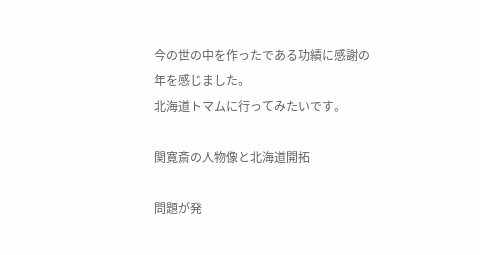今の世の中を作ったである功績に感謝の年を感じました。
北海道トマムに行ってみたいです。

関寛斎の人物像と北海道開拓

問題が発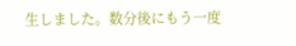生しました。数分後にもう一度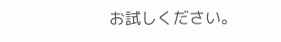お試しください。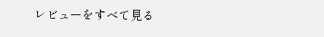レビューをすべて見る